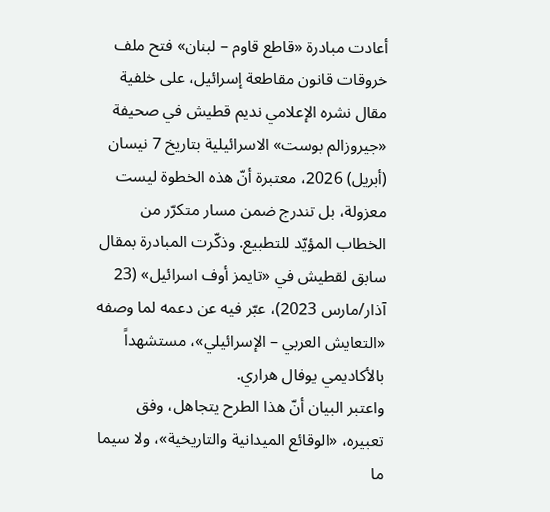أعادت مبادرة «قاطع قاوم – لبنان» فتح ملف خروقات قانون مقاطعة إسرائيل، على خلفية مقال نشره الإعلامي نديم قطيش في صحيفة «جيروزالم بوست» الاسرائيلية بتاريخ 7 نيسان (أبريل) 2026، معتبرة أنّ هذه الخطوة ليست معزولة، بل تندرج ضمن مسار متكرّر من الخطاب المؤيّد للتطبيع. وذكّرت المبادرة بمقال سابق لقطيش في «تايمز أوف اسرائيل» (23 آذار/مارس 2023)، عبّر فيه عن دعمه لما وصفه «التعايش العربي – الإسرائيلي»، مستشهداً بالأكاديمي يوفال هراري.
واعتبر البيان أنّ هذا الطرح يتجاهل، وفق تعبيره، «الوقائع الميدانية والتاريخية»، ولا سيما ما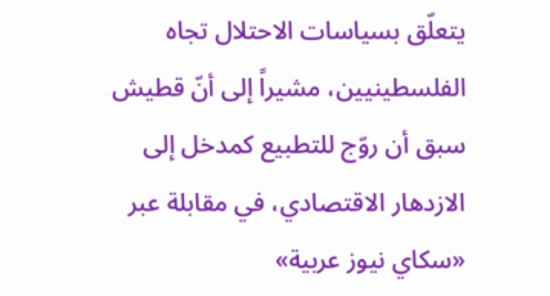يتعلّق بسياسات الاحتلال تجاه الفلسطينيين، مشيراً إلى أنّ قطيش سبق أن روّج للتطبيع كمدخل إلى الازدهار الاقتصادي، في مقابلة عبر «سكاي نيوز عربية»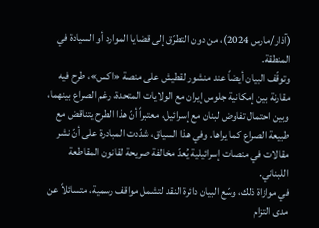(آذار/مارس 2024)، من دون التطرّق إلى قضايا الموارد أو السيادة في المنطقة.
وتوقّف البيان أيضاً عند منشور لقطيش على منصة «اكس»، طرح فيه مقارنة بين إمكانية جلوس إيران مع الولايات المتحدة، رغم الصراع بينهما، وبين احتمال تفاوض لبنان مع إسرائيل، معتبراً أنّ هذا الطرح يتناقض مع طبيعة الصراع كما يراها. وفي هذا السياق، شدّدت المبادرة على أنّ نشر مقالات في منصات إسرائيلية يُعدّ مخالفة صريحة لقانون المقاطعة اللبناني.
في موازاة ذلك، وسّع البيان دائرة النقد لتشمل مواقف رسمية، متسائلاً عن مدى التزام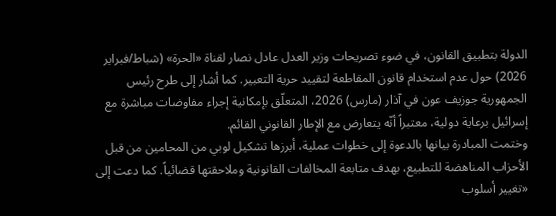الدولة بتطبيق القانون، في ضوء تصريحات وزير العدل عادل نصار لقناة «الحرة» (شباط/فبراير 2026) حول عدم استخدام قانون المقاطعة لتقييد حرية التعبير. كما أشار إلى طرح رئيس الجمهورية جوزيف عون في آذار (مارس) 2026، المتعلّق بإمكانية إجراء مفاوضات مباشرة مع إسرائيل برعاية دولية، معتبراً أنّه يتعارض مع الإطار القانوني القائم.
وختمت المبادرة بيانها بالدعوة إلى خطوات عملية، أبرزها تشكيل لوبي من المحامين من قبل الأحزاب المناهضة للتطبيع، بهدف متابعة المخالفات القانونية وملاحقتها قضائياً. كما دعت إلى «تغيير أسلوب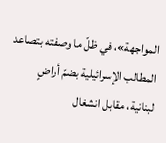المواجهة»، في ظلّ ما وصفته بتصاعد المطالب الإسرائيلية بضمّ أراضٍ لبنانية، مقابل انشغال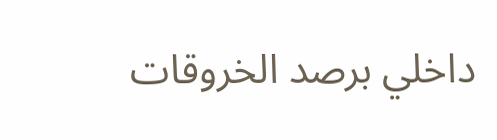داخلي برصد الخروقات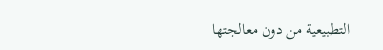التطبيعية من دون معالجتها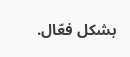بشكل فعّال.